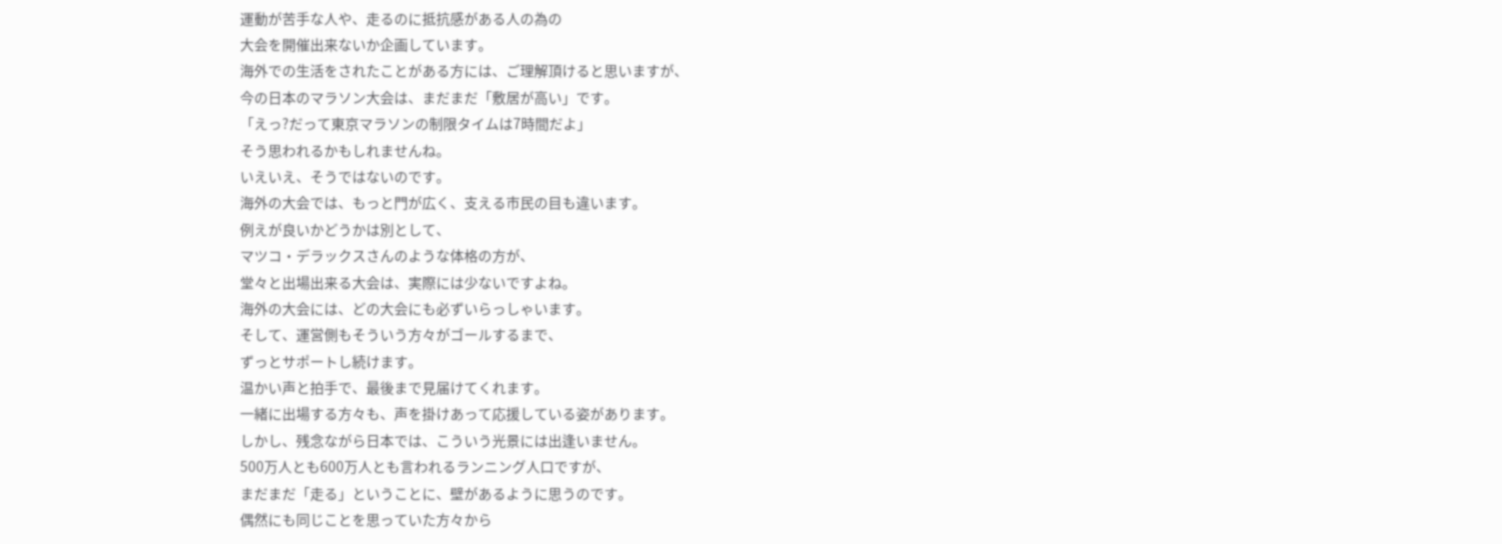運動が苦手な人や、走るのに抵抗感がある人の為の
大会を開催出来ないか企画しています。
海外での生活をされたことがある方には、ご理解頂けると思いますが、
今の日本のマラソン大会は、まだまだ「敷居が高い」です。
「えっ?だって東京マラソンの制限タイムは7時間だよ」
そう思われるかもしれませんね。
いえいえ、そうではないのです。
海外の大会では、もっと門が広く、支える市民の目も違います。
例えが良いかどうかは別として、
マツコ・デラックスさんのような体格の方が、
堂々と出場出来る大会は、実際には少ないですよね。
海外の大会には、どの大会にも必ずいらっしゃいます。
そして、運営側もそういう方々がゴールするまで、
ずっとサポートし続けます。
温かい声と拍手で、最後まで見届けてくれます。
一緒に出場する方々も、声を掛けあって応援している姿があります。
しかし、残念ながら日本では、こういう光景には出逢いません。
500万人とも600万人とも言われるランニング人口ですが、
まだまだ「走る」ということに、壁があるように思うのです。
偶然にも同じことを思っていた方々から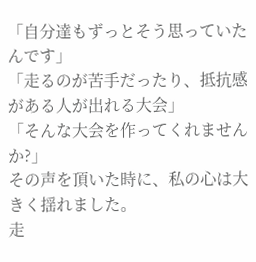「自分達もずっとそう思っていたんです」
「走るのが苦手だったり、抵抗感がある人が出れる大会」
「そんな大会を作ってくれませんか?」
その声を頂いた時に、私の心は大きく揺れました。
走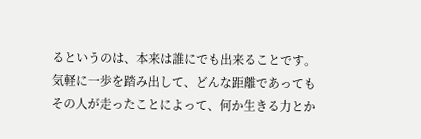るというのは、本来は誰にでも出来ることです。
気軽に一歩を踏み出して、どんな距離であっても
その人が走ったことによって、何か生きる力とか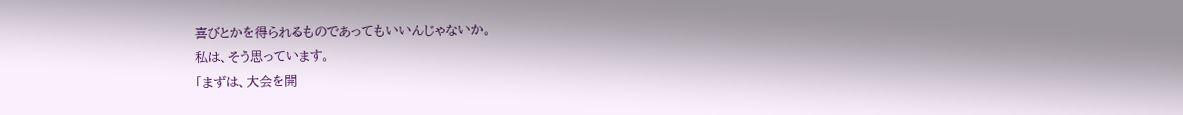喜びとかを得られるものであってもいいんじゃないか。
私は、そう思っています。
「まずは、大会を開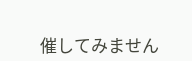催してみません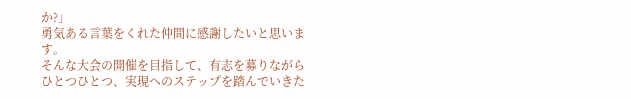か?」
勇気ある言葉をくれた仲間に感謝したいと思います。
そんな大会の開催を目指して、有志を募りながら
ひとつひとつ、実現へのステップを踏んでいきた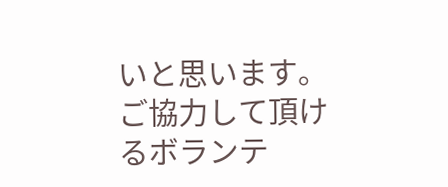いと思います。
ご協力して頂けるボランテ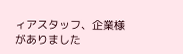ィアスタッフ、企業様がありました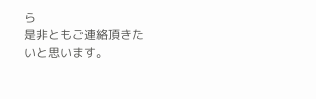ら
是非ともご連絡頂きたいと思います。